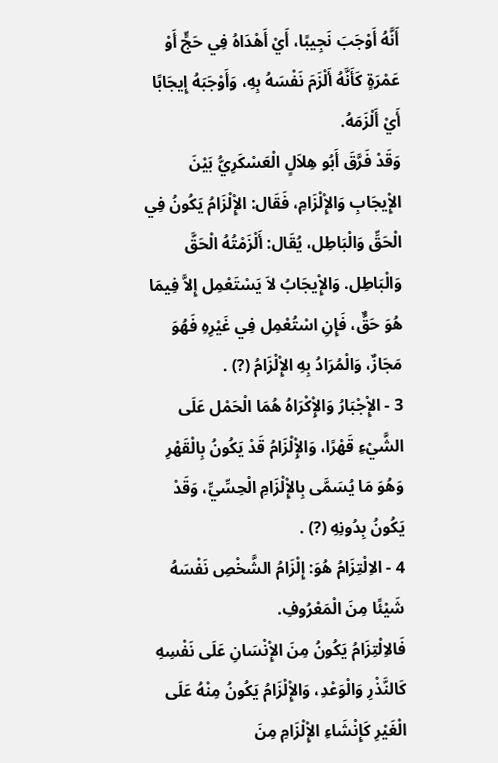أَنَّهُ أَوْجَبَ نَجِيبًا، أَيْ أَهْدَاهُ فِي حَجٍّ أَوْ عَمْرَةٍ كَأَنَّهُ أَلْزَمَ نَفْسَهُ بِهِ، وَأَوْجَبَهُ إِيجَابًا أَيْ أَلْزَمَهُ.
وَقَدْ فَرَّقَ أَبُو هِلاَلٍ الْعَسْكَرِيُّ بَيْنَ الإِْيجَابِ وَالإِْلْزَامِ، فَقَال: الإِْلْزَامُ يَكُونُ فِي الْحَقِّ وَالْبَاطِل، يُقَال: أَلْزَمْتُهُ الْحَقَّ وَالْبَاطِل. وَالإِْيجَابُ لاَ يَسْتَعْمِل إِلاَّ فِيمَا هُوَ حَقٌّ، فَإِنِ اسْتُعْمِل فِي غَيْرِهِ فَهُوَ مَجَازٌ، وَالْمُرَادُ بِهِ الإِْلْزَامُ (?) .
3 - الإِْجْبَارُ وَالإِْكْرَاهُ هُمَا الْحَمْل عَلَى الشَّيْءِ قَهْرًا، وَالإِْلْزَامُ قَدْ يَكُونُ بِالْقَهْرِ وَهُوَ مَا يُسَمَّى بِالإِْلْزَامِ الْحِسِّيِّ، وَقَدْ يَكُونُ بِدُونِهِ (?) .
4 - الاِلْتِزَامُ هُوَ: إِلْزَامُ الشَّخْصِ نَفْسَهُ شَيْئًا مِنَ الْمَعْرُوفِ.
فَالاِلْتِزَامُ يَكُونُ مِنَ الإِْنْسَانِ عَلَى نَفْسِهِ كَالنَّذْرِ وَالْوَعْدِ، وَالإِْلْزَامُ يَكُونُ مِنْهُ عَلَى الْغَيْرِ كَإِنْشَاءِ الإِْلْزَامِ مِنَ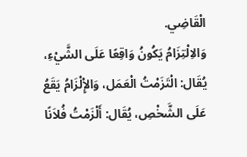الْقَاضِي.
وَالاِلْتِزَامُ يَكُونُ وَاقِعًا عَلَى الشَّيْءِ، يُقَال: الْتَزَمْتُ الْعَمَل، وَالإِْلْزَامُ يَقَعُ عَلَى الشَّخْصِ، يُقَال: أَلْزَمْتُ فُلاَنًا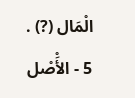الْمَال (?) .
5 - الأَْصْل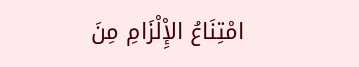امْتِنَاعُ الإِْلْزَامِ مِنَ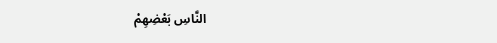النَّاسِ بَعْضِهِمْ